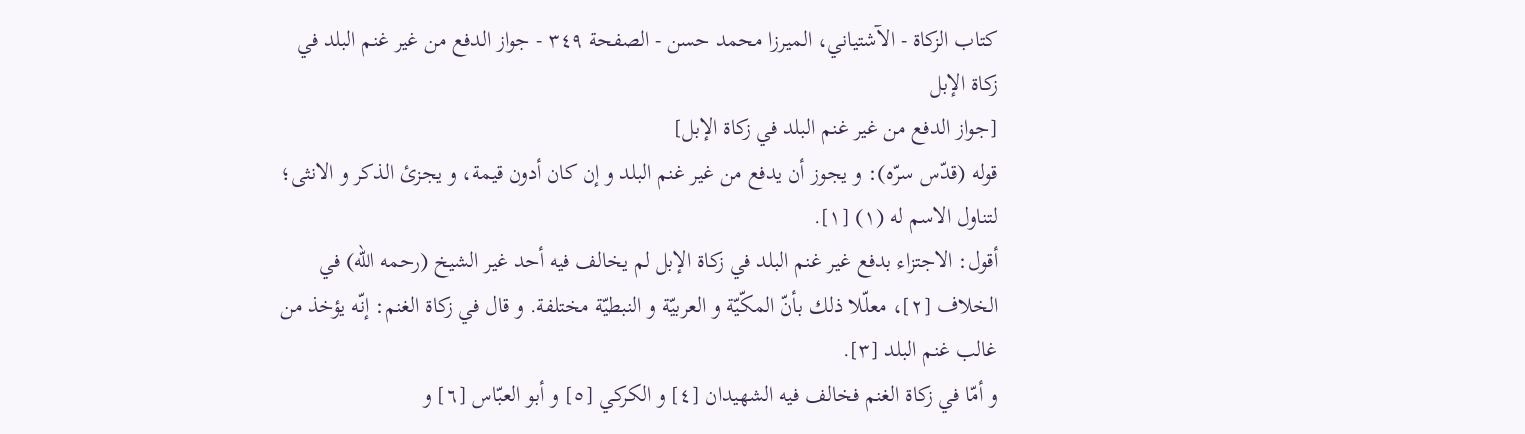كتاب الزكاة - الآشتياني، الميرزا محمد حسن - الصفحة ٣٤٩ - جواز الدفع من غير غنم البلد في زكاة الإبل
[جواز الدفع من غير غنم البلد في زكاة الإبل]
قوله (قدّس سرّه): و يجوز أن يدفع من غير غنم البلد و إن كان أدون قيمة، و يجزئ الذكر و الانثى؛ لتناول الاسم له (١) [١].
أقول: الاجتزاء بدفع غير غنم البلد في زكاة الإبل لم يخالف فيه أحد غير الشيخ (رحمه اللّه) في الخلاف [٢]، معلّلا ذلك بأنّ المكّيّة و العربيّة و النبطيّة مختلفة. و قال في زكاة الغنم: إنّه يؤخذ من غالب غنم البلد [٣].
و أمّا في زكاة الغنم فخالف فيه الشهيدان [٤] و الكركي [٥] و أبو العبّاس [٦] و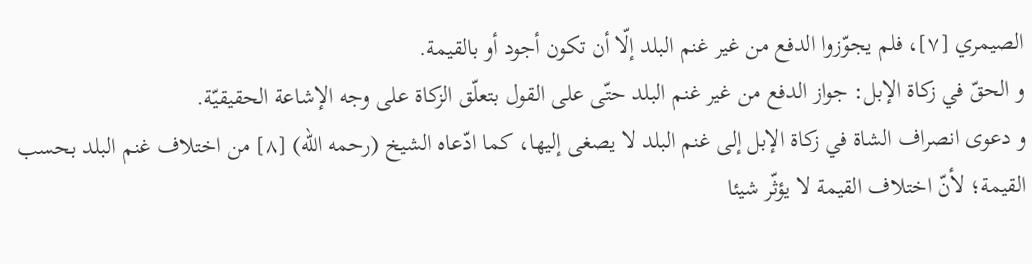الصيمري [٧]، فلم يجوّزوا الدفع من غير غنم البلد إلّا أن تكون أجود أو بالقيمة.
و الحقّ في زكاة الإبل: جواز الدفع من غير غنم البلد حتّى على القول بتعلّق الزكاة على وجه الإشاعة الحقيقيّة.
و دعوى انصراف الشاة في زكاة الإبل إلى غنم البلد لا يصغى إليها، كما ادّعاه الشيخ (رحمه اللّه) [٨] من اختلاف غنم البلد بحسب القيمة؛ لأنّ اختلاف القيمة لا يؤثّر شيئا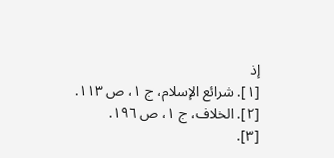إذ
[١]. شرائع الإسلام، ج ١، ص ١١٣.
[٢]. الخلاف، ج ١، ص ١٩٦.
[٣].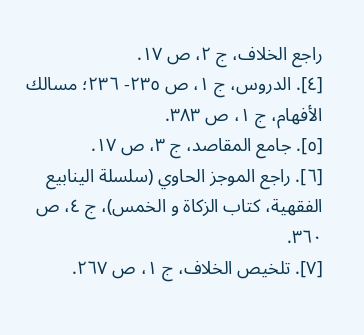راجع الخلاف، ج ٢، ص ١٧.
[٤]. الدروس، ج ١، ص ٢٣٥- ٢٣٦؛ مسالك الأفهام، ج ١، ص ٣٨٣.
[٥]. جامع المقاصد، ج ٣، ص ١٧.
[٦]. راجع الموجز الحاوي (سلسلة الينابيع الفقهية، كتاب الزكاة و الخمس)، ج ٤، ص ٣٦٠.
[٧]. تلخيص الخلاف، ج ١، ص ٢٦٧.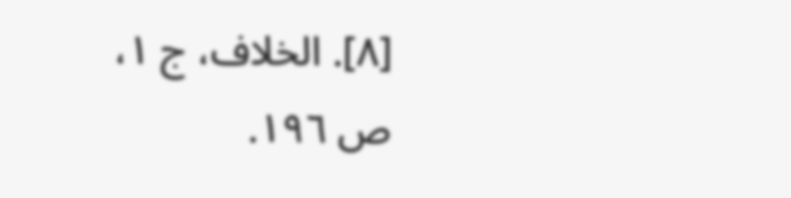[٨]. الخلاف، ج ١، ص ١٩٦.